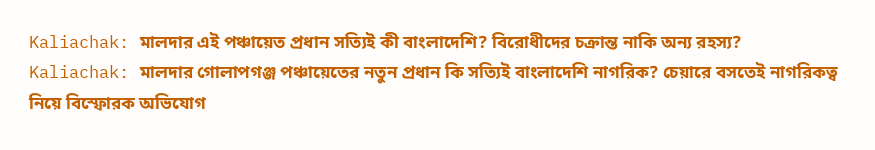Kaliachak: মালদার এই পঞ্চায়েত প্রধান সত্যিই কী বাংলাদেশি? বিরোধীদের চক্রান্ত নাকি অন্য রহস্য?
Kaliachak: মালদার গোলাপগঞ্জ পঞ্চায়েতের নতুন প্রধান কি সত্যিই বাংলাদেশি নাগরিক? চেয়ারে বসতেই নাগরিকত্ব নিয়ে বিস্ফোরক অভিযোগ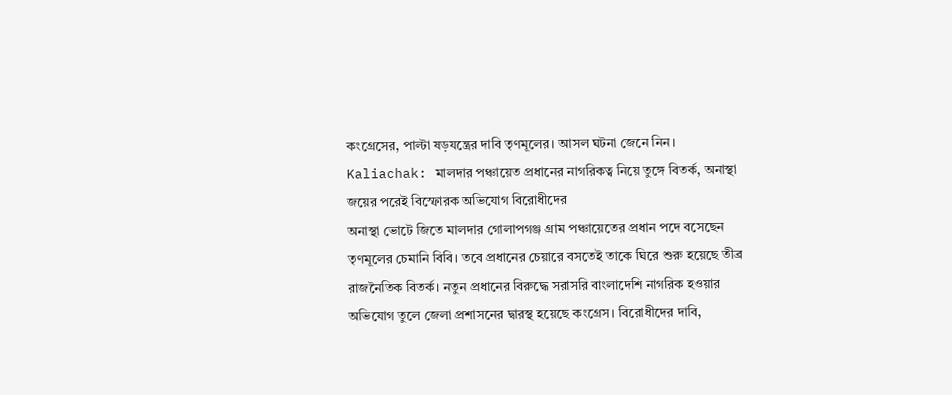কংগ্রেসের, পাল্টা ষড়যন্ত্রের দাবি তৃণমূলের। আসল ঘটনা জেনে নিন।
Kaliachak: মালদার পঞ্চায়েত প্রধানের নাগরিকত্ব নিয়ে তুঙ্গে বিতর্ক, অনাস্থা জয়ের পরেই বিস্ফোরক অভিযোগ বিরোধীদের
অনাস্থা ভোটে জিতে মালদার গোলাপগঞ্জ গ্রাম পঞ্চায়েতের প্রধান পদে বসেছেন তৃণমূলের চেমানি বিবি। তবে প্রধানের চেয়ারে বসতেই তাকে ঘিরে শুরু হয়েছে তীব্র রাজনৈতিক বিতর্ক। নতুন প্রধানের বিরুদ্ধে সরাসরি বাংলাদেশি নাগরিক হওয়ার অভিযোগ তুলে জেলা প্রশাসনের দ্বারস্থ হয়েছে কংগ্রেস। বিরোধীদের দাবি,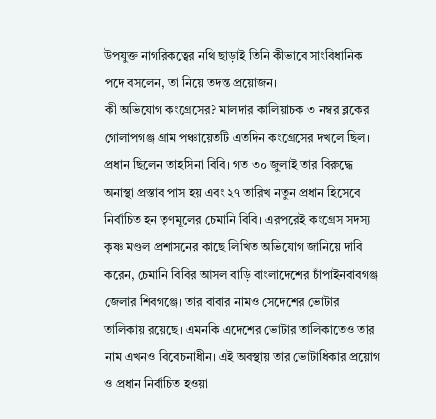উপযুক্ত নাগরিকত্বের নথি ছাড়াই তিনি কীভাবে সাংবিধানিক পদে বসলেন, তা নিয়ে তদন্ত প্রয়োজন।
কী অভিযোগ কংগ্রেসের? মালদার কালিয়াচক ৩ নম্বর ব্লকের গোলাপগঞ্জ গ্রাম পঞ্চায়েতটি এতদিন কংগ্রেসের দখলে ছিল। প্রধান ছিলেন তাহসিনা বিবি। গত ৩০ জুলাই তার বিরুদ্ধে অনাস্থা প্রস্তাব পাস হয় এবং ২৭ তারিখ নতুন প্রধান হিসেবে নির্বাচিত হন তৃণমূলের চেমানি বিবি। এরপরেই কংগ্রেস সদস্য কৃষ্ণ মণ্ডল প্রশাসনের কাছে লিখিত অভিযোগ জানিয়ে দাবি করেন, চেমানি বিবির আসল বাড়ি বাংলাদেশের চাঁপাইনবাবগঞ্জ জেলার শিবগঞ্জে। তার বাবার নামও সেদেশের ভোটার তালিকায় রয়েছে। এমনকি এদেশের ভোটার তালিকাতেও তার নাম এখনও বিবেচনাধীন। এই অবস্থায় তার ভোটাধিকার প্রয়োগ ও প্রধান নির্বাচিত হওয়া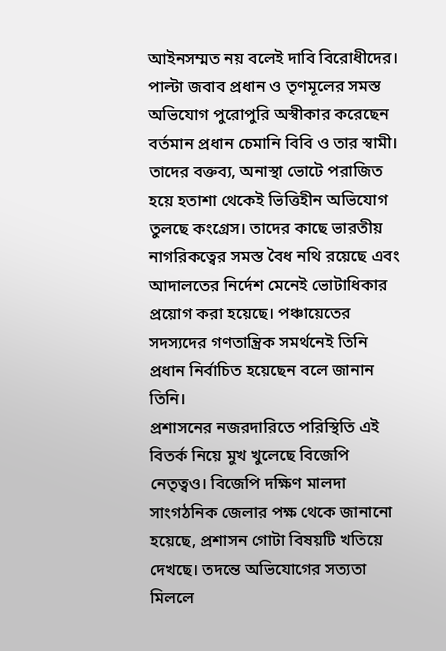আইনসম্মত নয় বলেই দাবি বিরোধীদের।
পাল্টা জবাব প্রধান ও তৃণমূলের সমস্ত অভিযোগ পুরোপুরি অস্বীকার করেছেন বর্তমান প্রধান চেমানি বিবি ও তার স্বামী। তাদের বক্তব্য, অনাস্থা ভোটে পরাজিত হয়ে হতাশা থেকেই ভিত্তিহীন অভিযোগ তুলছে কংগ্রেস। তাদের কাছে ভারতীয় নাগরিকত্বের সমস্ত বৈধ নথি রয়েছে এবং আদালতের নির্দেশ মেনেই ভোটাধিকার প্রয়োগ করা হয়েছে। পঞ্চায়েতের সদস্যদের গণতান্ত্রিক সমর্থনেই তিনি প্রধান নির্বাচিত হয়েছেন বলে জানান তিনি।
প্রশাসনের নজরদারিতে পরিস্থিতি এই বিতর্ক নিয়ে মুখ খুলেছে বিজেপি নেতৃত্বও। বিজেপি দক্ষিণ মালদা সাংগঠনিক জেলার পক্ষ থেকে জানানো হয়েছে, প্রশাসন গোটা বিষয়টি খতিয়ে দেখছে। তদন্তে অভিযোগের সত্যতা মিললে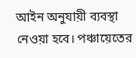আইন অনুযায়ী ব্যবস্থা নেওয়া হবে। পঞ্চায়েতের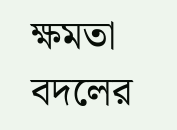ক্ষমতা বদলের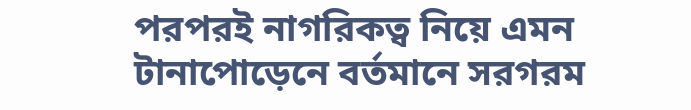পরপরই নাগরিকত্ব নিয়ে এমন টানাপোড়েনে বর্তমানে সরগরম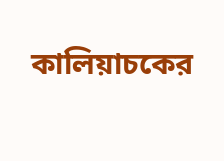কালিয়াচকের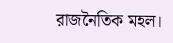রাজনৈতিক মহল।